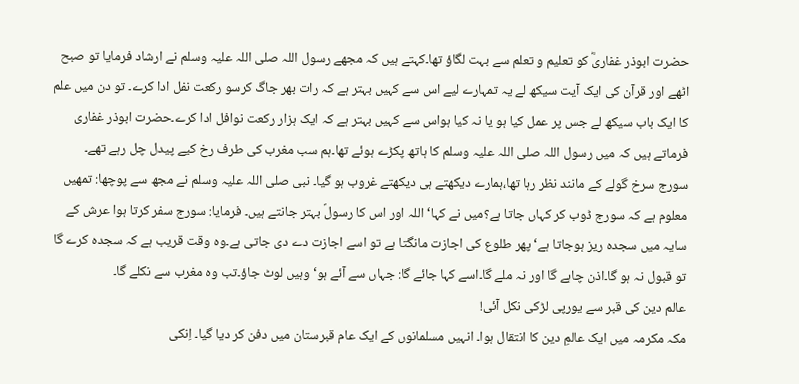حضرت ابوذر غفاریؓ کو تعلیم و تعلم سے بہت لگاؤ تھا۔کہتے ہیں کہ مجھے رسول اللہ صلی اللہ علیہ وسلم نے ارشاد فرمایا تو صبح اٹھے اور قرآن کی ایک آیت سیکھ لے یہ تمہارے لیے اس سے کہیں بہتر ہے کہ رات بھر جاگ کرسو رکعت نفل ادا کرے۔ تو دن میں علم کا ایک باب سیکھ لے جس پر عمل کیا ہو یا نہ کیا ہواس سے کہیں بہتر ہے کہ ایک ہزار رکعت نوافل ادا کرے۔حضرت ابوذر غفاری فرماتے ہیں کہ میں رسول اللہ صلی اللہ علیہ وسلم کا ہاتھ پکڑے ہوئے تھا۔ہم سب مغرب کی طرف رخ کیے پیدل چل رہے تھے۔
سورج سرخ گولے کے مانند نظر رہا تھا،ہمارے دیکھتے ہی دیکھتے غروب ہو گیا۔ نبی صلی اللہ علیہ وسلم نے مجھ سے پوچھا: تمھیں معلوم ہے کہ سورج ڈوب کر کہاں جاتا ہے؟میں نے کہا‘ اللہ اور اس کا رسولؐ بہتر جانتے ہیں۔ فرمایا: سورج سفر کرتا ہوا عرش کے سایہ میں سجدہ ریز ہوجاتا ہے‘ پھر طلوع کی اجازت مانگتا ہے تو اسے اجازت دے دی جاتی ہے۔وہ وقت قریب ہے کہ سجدہ کرے گا تو قبول نہ ہو گا۔اذن چاہے گا اور نہ ملے گا۔اسے کہا جائے گا: جہاں سے آئے ہو‘ وہیں لوٹ جاؤ۔تب وہ مغرب سے نکلے گا۔
عالم دین کی قبر سے یورپی لڑکی نکل آئی!
مکہ مکرمہ میں ایک عالمِ دین کا انتقال ہوا۔ انہیں مسلمانوں کے ایک عام قبرستان میں دفن کر دیا گیا۔ اِنکی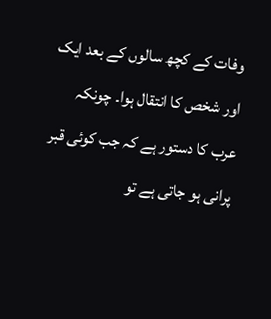وفات کے کچھ سالوں کے بعد ایک اور شخص کا انتقال ہوا۔ چونکہ عرب کا دستور ہے کہ جب کوئی قبر پرانی ہو جاتی ہے تو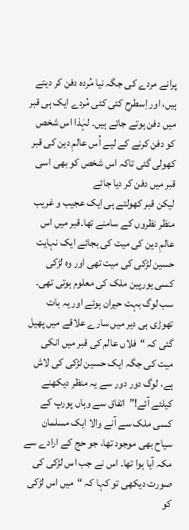پرانے مردے کی جگہ نیا مُردہ دفن کر دیتے ہیں، اور اِسطرح کئی کئی مُردے ایک ہی قبر میں دفن ہوتے جاتے ہیں۔ لہٰذا اس شخص کو دفن کرنے کے لیے اُس عالمِ دین کی قبر کھولی گئی تاکہ اس شخص کو بھی اسی قبر میں دفن کر دیا جائے
لیکن قبر کھولتے ہی ایک عجیب و غریب منظر نظروں کے سامنے تھا۔قبر میں اس عالمِ دین کی میت کی بجائے ایک نہایت حسین لڑکی کی میت تھی اور وہ لڑکی کسی یورپین ملک کی معلوم ہوتی تھی۔ سب لوگ بہت حیران ہوئے اور یہ بات تھوڑی ہی دیر میں سارے علاقے میں پھیل گئی کہ “فلاں عالم کی قبر میں انکی میت کی جگہ ایک حسین لڑکی کی لاش ہے، لوگ دور دور سے یہ منظر دیکھنے کیلئے آئے!”اتفاق سے وہاں پورپ کے کسی ملک سے آنے والا ایک مسلمان سیاح بھی موجود تھا، جو حج کے ارادے سے مکہ آیا ہوا تھا۔ اس نے جب اس لڑکی کی صورت دیکھی تو کہا کہ “میں اس لڑکی کو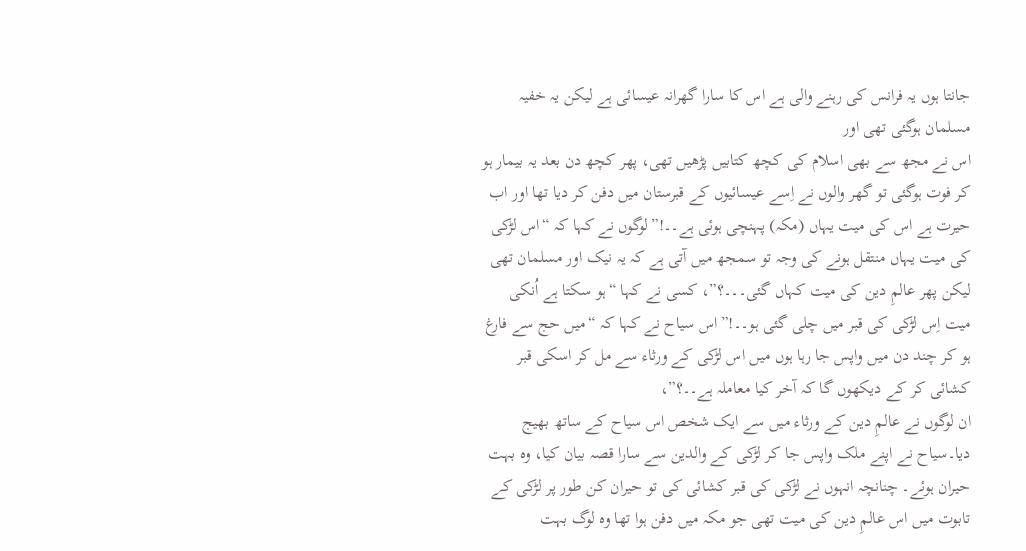جانتا ہوں یہ فرانس کی رہنے والی ہے اس کا سارا گھرانہ عیسائی ہے لیکن یہ خفیہ مسلمان ہوگئی تھی اور
اس نے مجھ سے بھی اسلام کی کچھ کتابیں پڑھیں تھی، پھر کچھ دن بعد یہ بیمار ہو کر فوت ہوگئی تو گھر والوں نے اِسے عیسائیوں کے قبرستان میں دفن کر دیا تھا اور اب حیرت ہے اس کی میت یہاں (مکہ) پہنچی ہوئی ہے۔۔!”لوگوں نے کہا کہ “اس لڑکی کی میت یہاں منتقل ہونے کی وجہ تو سمجھ میں آتی ہے کہ یہ نیک اور مسلمان تھی لیکن پھر عالمِ دین کی میت کہاں گئی۔۔۔؟”، کسی نے کہا “ہو سکتا ہے اُنکی میت اِس لڑکی کی قبر میں چلی گئی ہو۔۔!”اس سیاح نے کہا کہ “میں حج سے فارغ ہو کر چند دن میں واپس جا رہا ہوں میں اس لڑکی کے ورثاء سے مل کر اسکی قبر کشائی کر کے دیکھوں گا کہ آخر کیا معاملہ ہے۔۔؟”،
ان لوگوں نے عالمِ دین کے ورثاء میں سے ایک شخص اس سیاح کے ساتھ بھیج دیا۔سیاح نے اپنے ملک واپس جا کر لڑکی کے والدین سے سارا قصہ بیان کیا، وہ بہت حیران ہوئے۔ چنانچہ انہوں نے لڑکی کی قبر کشائی کی تو حیران کن طور پر لڑکی کے تابوت میں اس عالمِ دین کی میت تھی جو مکہ میں دفن ہوا تھا وہ لوگ بہت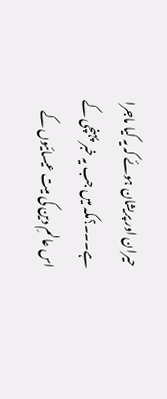حیران اور پریشان ہوئے کہ یہ کیا ماجرا ہے۔۔۔؟مکہ میں جب یہ خبر پہنچی کے اس عالمِ دین کی میت عیسائیوں کے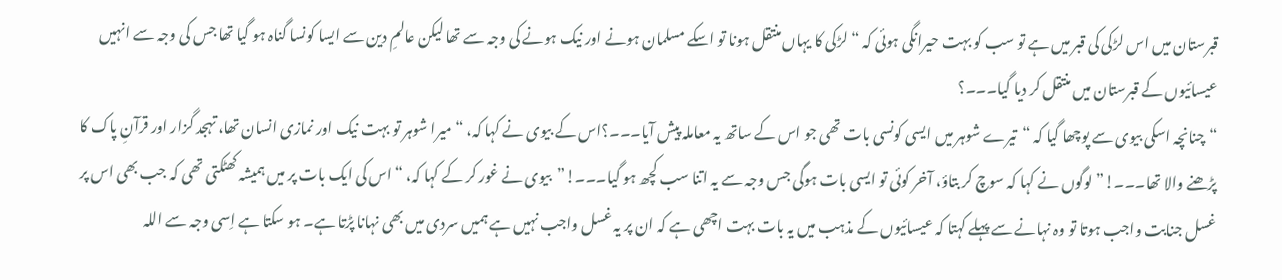قبرستان میں اس لڑکی کی قبر میں ہے تو سب کو بہت حیرانگی ہوئی کہ “لڑکی کا یہاں منتقل ہونا تو اسکے مسلمان ہونے اور نیک ہونے کی وجہ سے تھا لیکن عالمِ دین سے ایسا کونسا گناہ ہو گیا تھا جس کی وجہ سے انہیں عیسائیوں کے قبرستان میں منتقل کر دیا گیا۔۔۔؟
“چنانچہ اسکی بیوی سے پوچھا گیا کہ “تیرے شوہر میں ایسی کونسی بات تھی جو اس کے ساتھ یہ معاملہ پیش آیا۔۔۔؟اس کے بیوی نے کہا کہ، “میرا شوہر تو بہت نیک اور نمازی انسان تھا، تہجد گزار اور قرآنِ پاک کا پڑھنے والا تھا۔۔۔!”لوگوں نے کہا کہ سوچ کر بتاؤ، آخر کوئی تو ایسی بات ہوگی جس وجہ سے یہ اتنا سب کچھ ہو گیا۔۔۔!”بیوی نے غور کر کے کہا کہ، “اس کی ایک بات پر میں ہمیشہ کھٹکتی تھی کہ جب بھی اس پر غسل جنابت واجب ہوتا تو وہ نہانے سے پہلے کہتا کہ عیسائیوں کے مذہب میں یہ بات بہت اچھی ہے کہ ان پر یہ غسل واجب نہیں ہے ہمیں سردی میں بھی نہانا پڑتا ہے۔ ہو سکتا ہے اِسی وجہ سے اللہ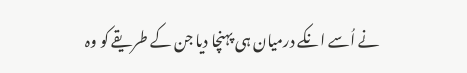نے اُسے انکے درمیان ہی پہنچا دیا جن کے طریقے کو وہ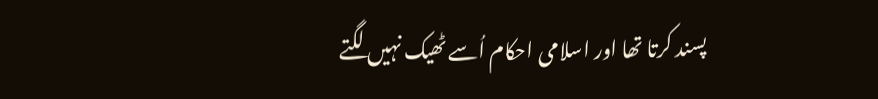پسند کرتا تھا اور اسلامی احکام اُسے ٹھیک نہیں لگتے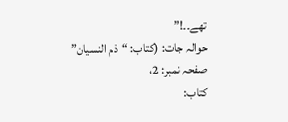تھے۔۔!”
حوالہ جات: (کتاب: “ذم النسیان” صفحہ نمبر: 2،
کتاب: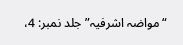“مواضہ اشرفیہ” جلد نمبر: 4،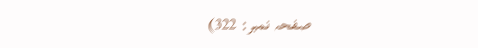صفحہ نمبر: 322)